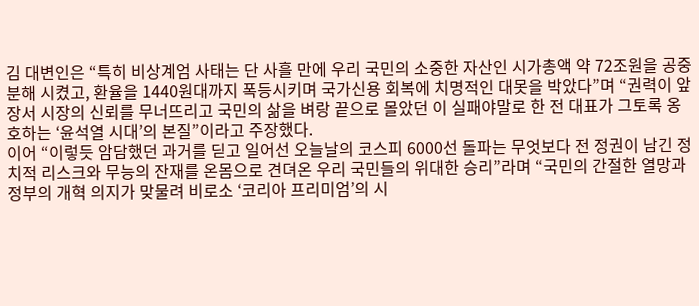김 대변인은 “특히 비상계엄 사태는 단 사흘 만에 우리 국민의 소중한 자산인 시가총액 약 72조원을 공중분해 시켰고, 환율을 1440원대까지 폭등시키며 국가신용 회복에 치명적인 대못을 박았다”며 “권력이 앞장서 시장의 신뢰를 무너뜨리고 국민의 삶을 벼랑 끝으로 몰았던 이 실패야말로 한 전 대표가 그토록 옹호하는 ‘윤석열 시대’의 본질”이라고 주장했다.
이어 “이렇듯 암담했던 과거를 딛고 일어선 오늘날의 코스피 6000선 돌파는 무엇보다 전 정권이 남긴 정치적 리스크와 무능의 잔재를 온몸으로 견뎌온 우리 국민들의 위대한 승리”라며 “국민의 간절한 열망과 정부의 개혁 의지가 맞물려 비로소 ‘코리아 프리미엄’의 시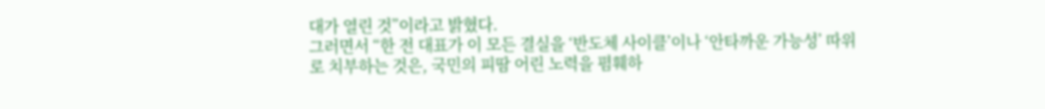대가 열린 것”이라고 밝혔다.
그러면서 “한 전 대표가 이 모든 결실을 ‘반도체 사이클’이나 ‘안타까운 가능성’ 따위로 치부하는 것은, 국민의 피땀 어린 노력을 폄훼하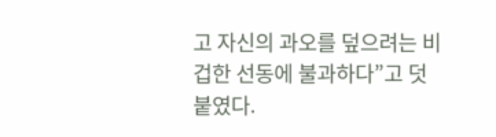고 자신의 과오를 덮으려는 비겁한 선동에 불과하다”고 덧붙였다.